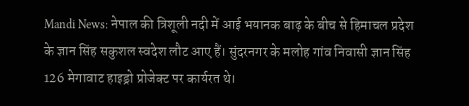Mandi News: नेपाल की त्रिशूली नदी में आई भयानक बाढ़ के बीच से हिमाचल प्रदेश के ज्ञान सिंह सकुशल स्वदेश लौट आए हैं। सुंदरनगर के मलोह गांव निवासी ज्ञान सिंह 126 मेगावाट हाइड्रो प्रोजेक्ट पर कार्यरत थे।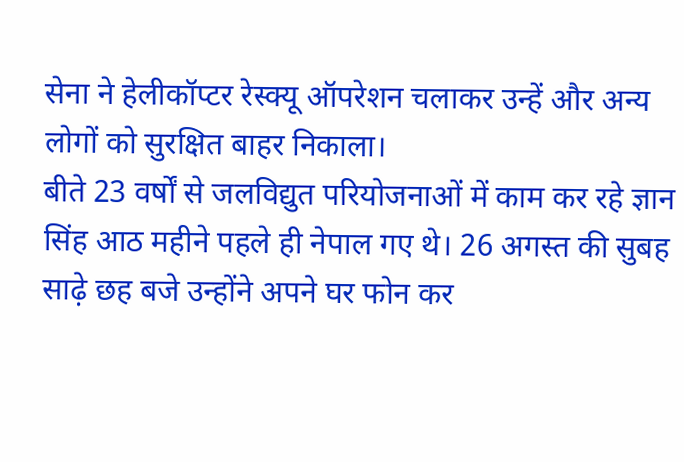सेना ने हेलीकॉप्टर रेस्क्यू ऑपरेशन चलाकर उन्हें और अन्य लोगों को सुरक्षित बाहर निकाला।
बीते 23 वर्षों से जलविद्युत परियोजनाओं में काम कर रहे ज्ञान सिंह आठ महीने पहले ही नेपाल गए थे। 26 अगस्त की सुबह साढ़े छह बजे उन्होंने अपने घर फोन कर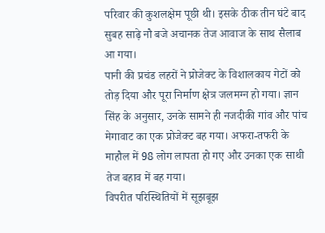परिवार की कुशलक्षेम पूछी थी। इसके ठीक तीन घंटे बाद सुबह साढ़े नौ बजे अचानक तेज आवाज के साथ सैलाब आ गया।
पानी की प्रचंड लहरों ने प्रोजेक्ट के विशालकाय गेटों को तोड़ दिया और पूरा निर्माण क्षेत्र जलमग्न हो गया। ज्ञान सिंह के अनुसार, उनके सामने ही नजदीकी गांव और पांच मेगावाट का एक प्रोजेक्ट बह गया। अफरा-तफरी के माहौल में 98 लोग लापता हो गए और उनका एक साथी तेज बहाव में बह गया।
विपरीत परिस्थितियों में सूझबूझ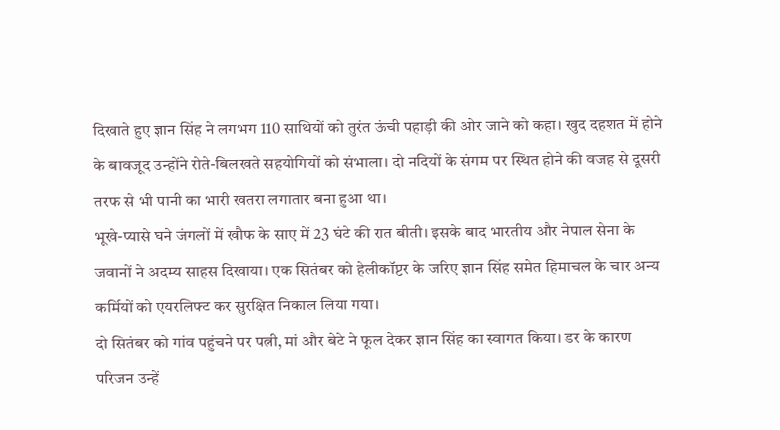दिखाते हुए ज्ञान सिंह ने लगभग 110 साथियों को तुरंत ऊंची पहाड़ी की ओर जाने को कहा। खुद दहशत में होने के बावजूद उन्होंने रोते-बिलखते सहयोगियों को संभाला। दो नदियों के संगम पर स्थित होने की वजह से दूसरी तरफ से भी पानी का भारी खतरा लगातार बना हुआ था।
भूखे-प्यासे घने जंगलों में खौफ के साए में 23 घंटे की रात बीती। इसके बाद भारतीय और नेपाल सेना के जवानों ने अदम्य साहस दिखाया। एक सितंबर को हेलीकॉप्टर के जरिए ज्ञान सिंह समेत हिमाचल के चार अन्य कर्मियों को एयरलिफ्ट कर सुरक्षित निकाल लिया गया।
दो सितंबर को गांव पहुंचने पर पत्नी, मां और बेटे ने फूल देकर ज्ञान सिंह का स्वागत किया। डर के कारण परिजन उन्हें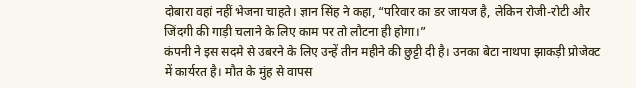दोबारा वहां नहीं भेजना चाहते। ज्ञान सिंह ने कहा, “परिवार का डर जायज है, लेकिन रोजी-रोटी और जिंदगी की गाड़ी चलाने के लिए काम पर तो लौटना ही होगा।”
कंपनी ने इस सदमे से उबरने के लिए उन्हें तीन महीने की छुट्टी दी है। उनका बेटा नाथपा झाकड़ी प्रोजेक्ट में कार्यरत है। मौत के मुंह से वापस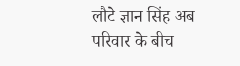लौटे ज्ञान सिंह अब परिवार के बीच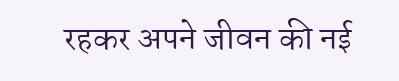रहकर अपने जीवन की नई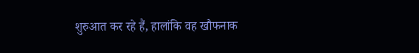शुरुआत कर रहे हैं, हालांकि वह खौफनाक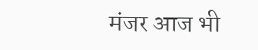मंजर आज भी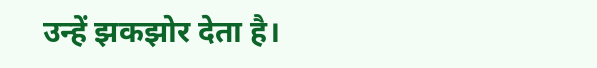उन्हें झकझोर देता है।